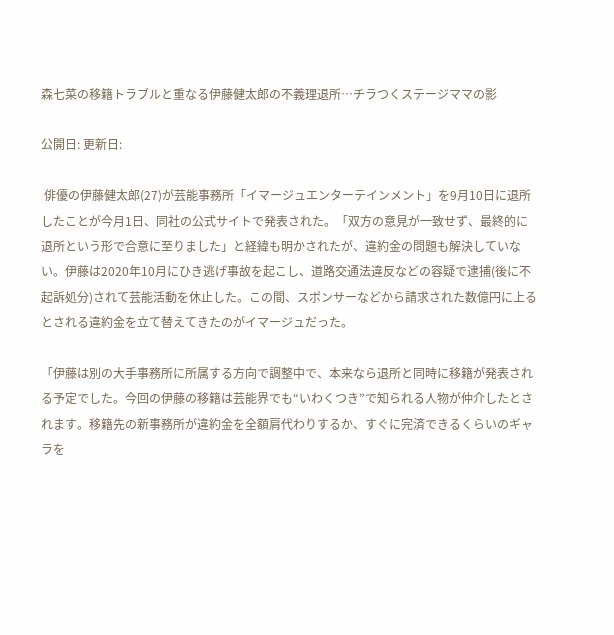森七菜の移籍トラブルと重なる伊藤健太郎の不義理退所…チラつくステージママの影

公開日: 更新日:

 俳優の伊藤健太郎(27)が芸能事務所「イマージュエンターテインメント」を9月10日に退所したことが今月1日、同社の公式サイトで発表された。「双方の意見が一致せず、最終的に退所という形で合意に至りました」と経緯も明かされたが、違約金の問題も解決していない。伊藤は2020年10月にひき逃げ事故を起こし、道路交通法違反などの容疑で逮捕(後に不起訴処分)されて芸能活動を休止した。この間、スポンサーなどから請求された数億円に上るとされる違約金を立て替えてきたのがイマージュだった。

「伊藤は別の大手事務所に所属する方向で調整中で、本来なら退所と同時に移籍が発表される予定でした。今回の伊藤の移籍は芸能界でも“いわくつき”で知られる人物が仲介したとされます。移籍先の新事務所が違約金を全額肩代わりするか、すぐに完済できるくらいのギャラを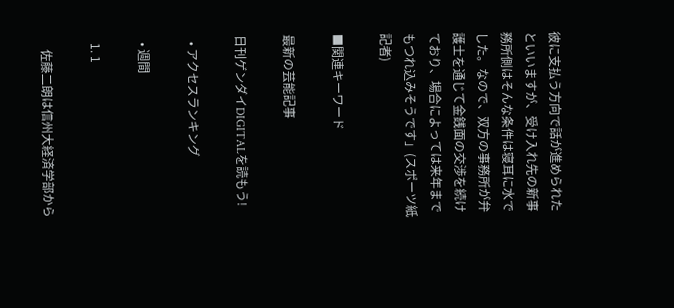彼に支払う方向で話が進められたといいますが、受け入れ先の新事務所側はそんな条件は寝耳に水でした。なので、双方の事務所が弁護士を通じて金銭面の交渉を続けており、場合によっては来年までもつれ込みそうです」(スポーツ紙記者)

■関連キーワード

最新の芸能記事

日刊ゲンダイDIGITALを読もう!

  • アクセスランキング

  • 週間

  1. 1

    佐藤二朗は信州大経済学部から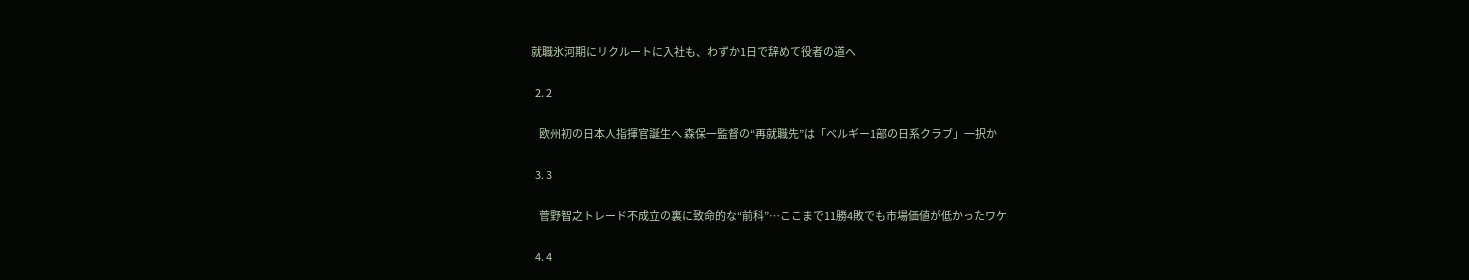就職氷河期にリクルートに入社も、わずか1日で辞めて役者の道へ

  2. 2

    欧州初の日本人指揮官誕生へ 森保一監督の“再就職先”は「ベルギー1部の日系クラブ」一択か

  3. 3

    菅野智之トレード不成立の裏に致命的な“前科”…ここまで11勝4敗でも市場価値が低かったワケ

  4. 4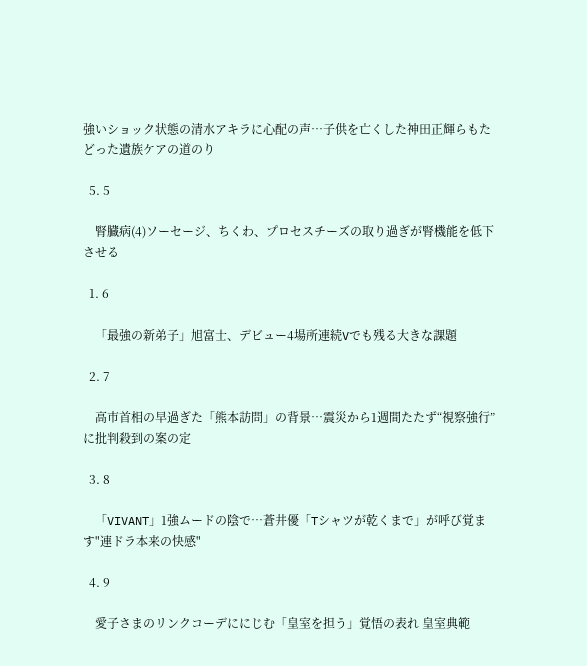強いショック状態の清水アキラに心配の声…子供を亡くした神田正輝らもたどった遺族ケアの道のり

  5. 5

    腎臓病(4)ソーセージ、ちくわ、プロセスチーズの取り過ぎが腎機能を低下させる

  1. 6

    「最強の新弟子」旭富士、デビュー4場所連続Vでも残る大きな課題

  2. 7

    高市首相の早過ぎた「熊本訪問」の背景…震災から1週間たたず“視察強行”に批判殺到の案の定

  3. 8

    「VIVANT」1強ムードの陰で…蒼井優「Tシャツが乾くまで」が呼び覚ます"連ドラ本来の快感"

  4. 9

    愛子さまのリンクコーデににじむ「皇室を担う」覚悟の表れ 皇室典範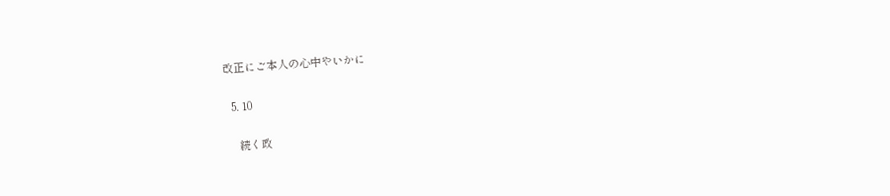改正にご本人の心中やいかに

  5. 10

    続く政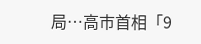局…高市首相「9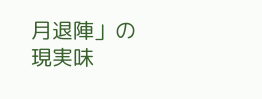月退陣」の現実味